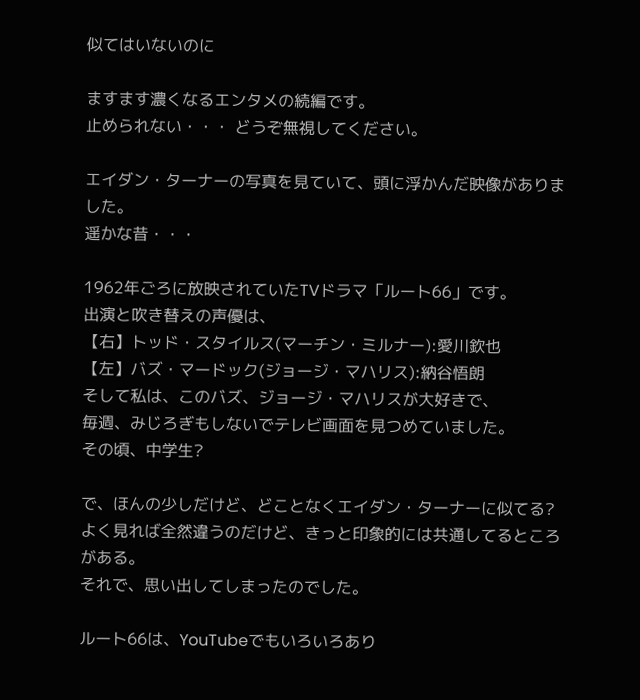似てはいないのに

ますます濃くなるエンタメの続編です。
止められない・・・ どうぞ無視してください。

エイダン・ターナーの写真を見ていて、頭に浮かんだ映像がありました。
遥かな昔・・・

1962年ごろに放映されていたTVドラマ「ルート66」です。
出演と吹き替えの声優は、
【右】トッド・スタイルス(マーチン・ミルナー):愛川欽也
【左】バズ・マードック(ジョージ・マハリス):納谷悟朗
そして私は、このバズ、ジョージ・マハリスが大好きで、
毎週、みじろぎもしないでテレビ画面を見つめていました。
その頃、中学生?

で、ほんの少しだけど、どことなくエイダン・ターナーに似てる?
よく見れば全然違うのだけど、きっと印象的には共通してるところがある。
それで、思い出してしまったのでした。

ルート66は、YouTubeでもいろいろあり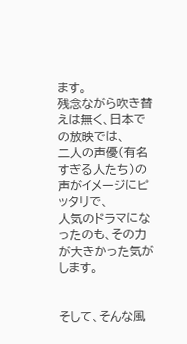ます。
残念ながら吹き替えは無く、日本での放映では、
二人の声優(有名すぎる人たち)の声がイメージにピッタリで、
人気のドラマになったのも、その力が大きかった気がします。


そして、そんな風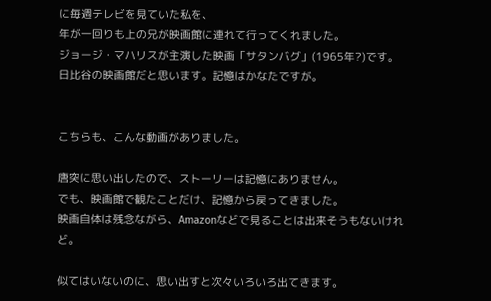に毎週テレビを見ていた私を、
年が一回りも上の兄が映画館に連れて行ってくれました。
ジョージ・マハリスが主演した映画「サタンバグ」(1965年?)です。
日比谷の映画館だと思います。記憶はかなたですが。


こちらも、こんな動画がありました。

唐突に思い出したので、ストーリーは記憶にありません。
でも、映画館で観たことだけ、記憶から戻ってきました。
映画自体は残念ながら、Amazonなどで見ることは出来そうもないけれど。

似てはいないのに、思い出すと次々いろいろ出てきます。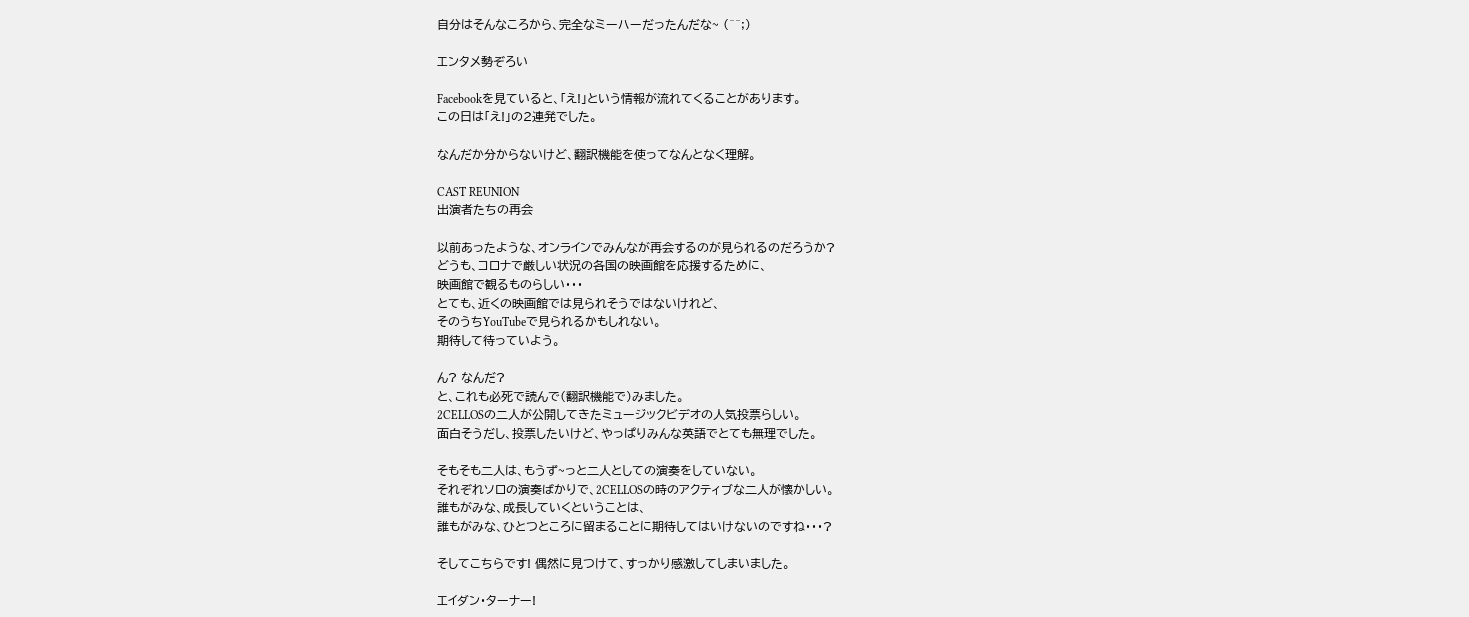自分はそんなころから、完全なミーハーだったんだな~ (^^;)

エンタメ勢ぞろい

Facebookを見ていると、「え!」という情報が流れてくることがあります。
この日は「え!」の2連発でした。

なんだか分からないけど、翻訳機能を使ってなんとなく理解。

CAST REUNION
出演者たちの再会

以前あったような、オンラインでみんなが再会するのが見られるのだろうか?
どうも、コロナで厳しい状況の各国の映画館を応援するために、
映画館で観るものらしい・・・
とても、近くの映画館では見られそうではないけれど、
そのうちYouTubeで見られるかもしれない。
期待して待っていよう。

ん? なんだ?
と、これも必死で読んで(翻訳機能で)みました。
2CELLOSの二人が公開してきたミュージックビデオの人気投票らしい。
面白そうだし、投票したいけど、やっぱりみんな英語でとても無理でした。

そもそも二人は、もうず~っと二人としての演奏をしていない。
それぞれソロの演奏ばかりで、2CELLOSの時のアクティブな二人が懐かしい。
誰もがみな、成長していくということは、
誰もがみな、ひとつところに留まることに期待してはいけないのですね・・・?

そしてこちらです! 偶然に見つけて、すっかり感激してしまいました。

エイダン・ターナー!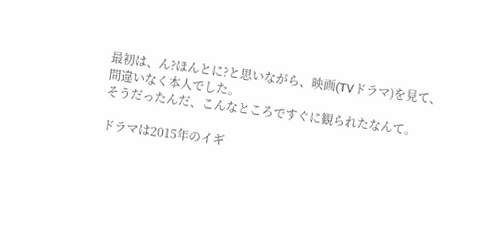最初は、ん?ほんとに?と思いながら、映画(TVドラマ)を見て、
間違いなく本人でした。
そうだったんだ、こんなところですぐに観られたなんて。

ドラマは2015年のイギ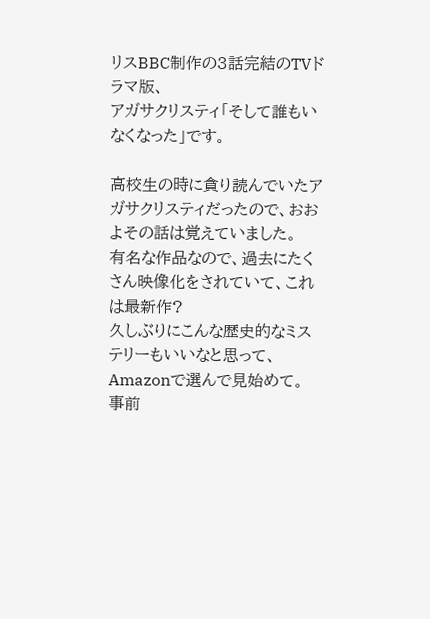リスBBC制作の3話完結のTVドラマ版、
アガサクリスティ「そして誰もいなくなった」です。

高校生の時に貪り読んでいたアガサクリスティだったので、おおよその話は覚えていました。
有名な作品なので、過去にたくさん映像化をされていて、これは最新作?
久しぶりにこんな歴史的なミステリーもいいなと思って、Amazonで選んで見始めて。
事前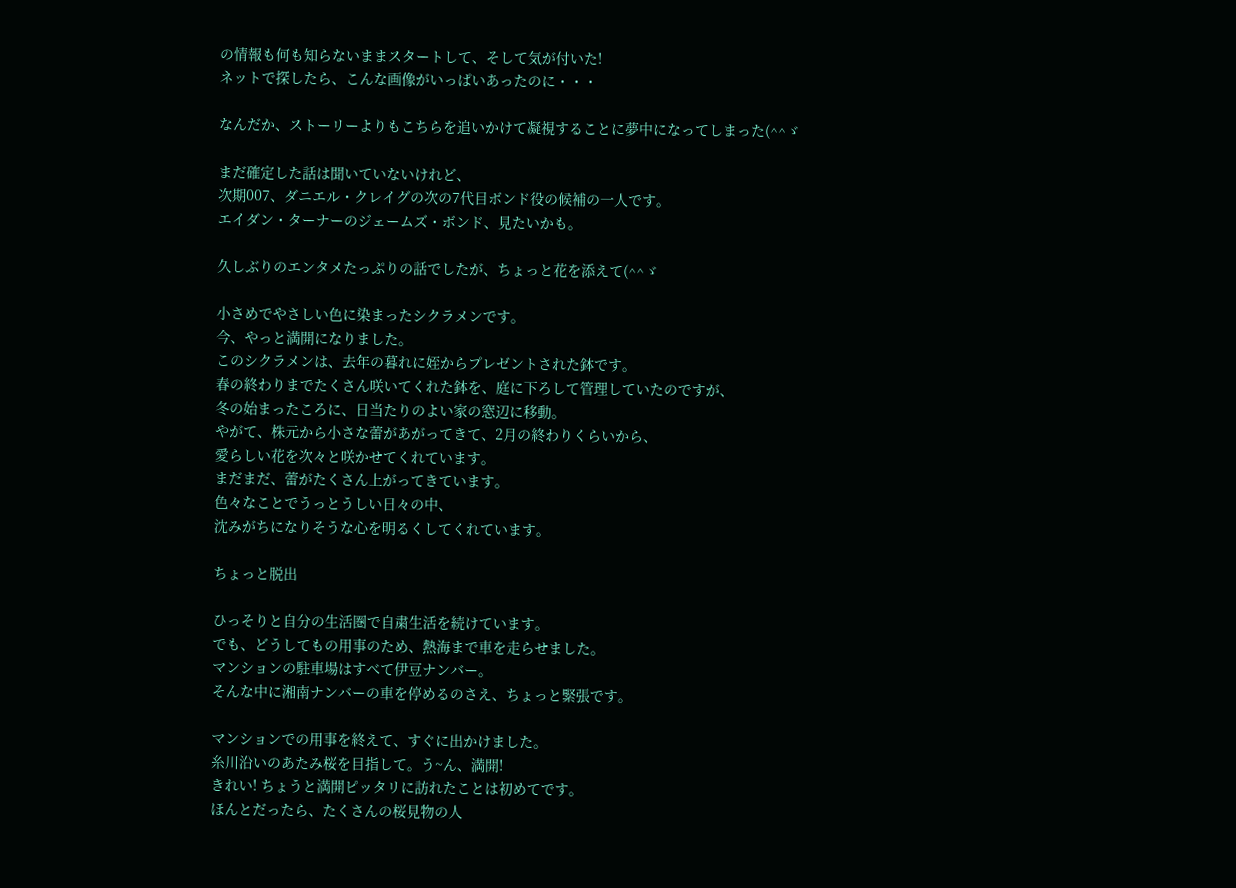の情報も何も知らないままスタートして、そして気が付いた!
ネットで探したら、こんな画像がいっぱいあったのに・・・

なんだか、ストーリーよりもこちらを追いかけて凝視することに夢中になってしまった(^^ゞ

まだ確定した話は聞いていないけれど、
次期007、ダニエル・クレイグの次の7代目ボンド役の候補の一人です。
エイダン・ターナーのジェームズ・ボンド、見たいかも。

久しぶりのエンタメたっぷりの話でしたが、ちょっと花を添えて(^^ゞ

小さめでやさしい色に染まったシクラメンです。
今、やっと満開になりました。
このシクラメンは、去年の暮れに姪からプレゼントされた鉢です。
春の終わりまでたくさん咲いてくれた鉢を、庭に下ろして管理していたのですが、
冬の始まったころに、日当たりのよい家の窓辺に移動。
やがて、株元から小さな蕾があがってきて、2月の終わりくらいから、
愛らしい花を次々と咲かせてくれています。
まだまだ、蕾がたくさん上がってきています。
色々なことでうっとうしい日々の中、
沈みがちになりそうな心を明るくしてくれています。

ちょっと脱出

ひっそりと自分の生活圏で自粛生活を続けています。
でも、どうしてもの用事のため、熱海まで車を走らせました。
マンションの駐車場はすべて伊豆ナンバー。
そんな中に湘南ナンバーの車を停めるのさえ、ちょっと緊張です。

マンションでの用事を終えて、すぐに出かけました。
糸川沿いのあたみ桜を目指して。う~ん、満開!
きれい! ちょうと満開ピッタリに訪れたことは初めてです。
ほんとだったら、たくさんの桜見物の人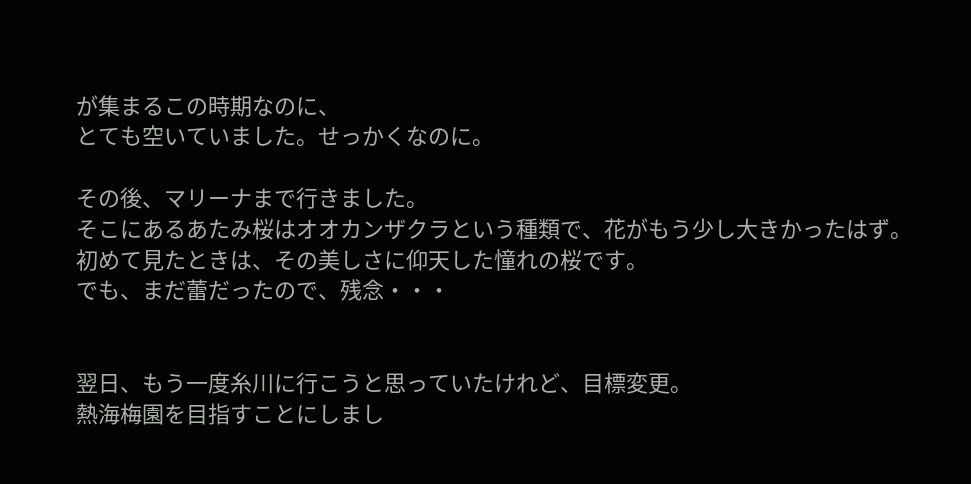が集まるこの時期なのに、
とても空いていました。せっかくなのに。

その後、マリーナまで行きました。
そこにあるあたみ桜はオオカンザクラという種類で、花がもう少し大きかったはず。
初めて見たときは、その美しさに仰天した憧れの桜です。
でも、まだ蕾だったので、残念・・・


翌日、もう一度糸川に行こうと思っていたけれど、目標変更。
熱海梅園を目指すことにしまし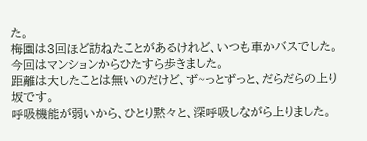た。
梅園は3回ほど訪ねたことがあるけれど、いつも車かバスでした。
今回はマンションからひたすら歩きました。
距離は大したことは無いのだけど、ず~っとずっと、だらだらの上り坂です。
呼吸機能が弱いから、ひとり黙々と、深呼吸しながら上りました。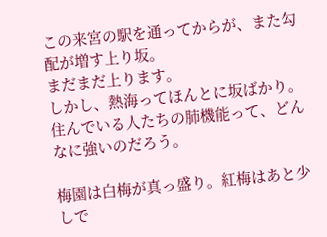この来宮の駅を通ってからが、また勾配が増す上り坂。
まだまだ上ります。
しかし、熱海ってほんとに坂ばかり。
住んでいる人たちの肺機能って、どんなに強いのだろう。

梅園は白梅が真っ盛り。紅梅はあと少しで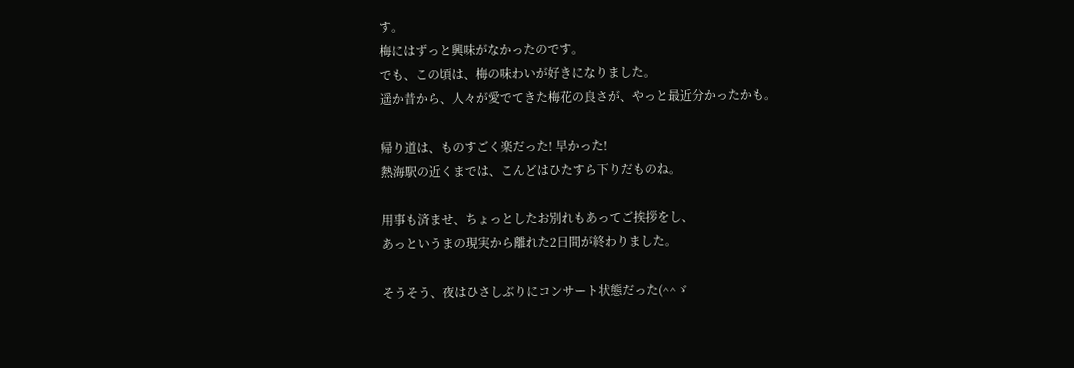す。
梅にはずっと興味がなかったのです。
でも、この頃は、梅の味わいが好きになりました。
遥か昔から、人々が愛でてきた梅花の良さが、やっと最近分かったかも。

帰り道は、ものすごく楽だった! 早かった!
熱海駅の近くまでは、こんどはひたすら下りだものね。

用事も済ませ、ちょっとしたお別れもあってご挨拶をし、
あっというまの現実から離れた2日間が終わりました。

そうそう、夜はひさしぶりにコンサート状態だった(^^ゞ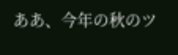ああ、今年の秋のツ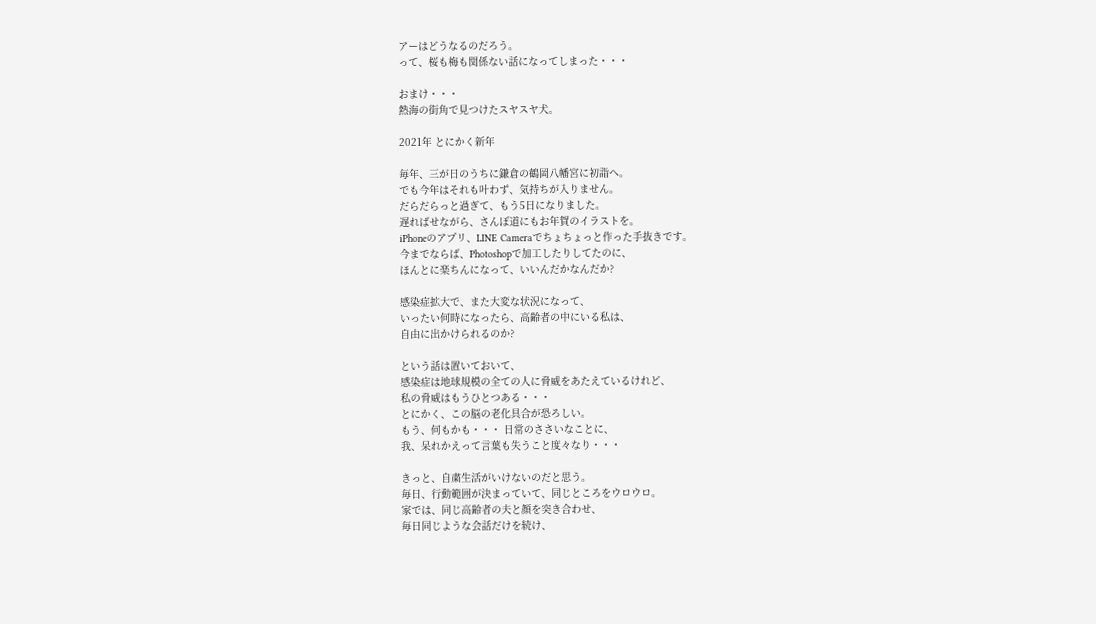アーはどうなるのだろう。
って、桜も梅も関係ない話になってしまった・・・

おまけ・・・
熱海の街角で見つけたスヤスヤ犬。

2021年 とにかく新年

毎年、三が日のうちに鎌倉の鶴岡八幡宮に初詣へ。
でも今年はそれも叶わず、気持ちが入りません。
だらだらっと過ぎて、もう5日になりました。
遅ればせながら、さんぽ道にもお年賀のイラストを。
iPhoneのアプリ、LINE Cameraでちょちょっと作った手抜きです。
今までならば、Photoshopで加工したりしてたのに、
ほんとに楽ちんになって、いいんだかなんだか?

感染症拡大で、また大変な状況になって、
いったい何時になったら、高齢者の中にいる私は、
自由に出かけられるのか?

という話は置いておいて、
感染症は地球規模の全ての人に脅威をあたえているけれど、
私の脅威はもうひとつある・・・
とにかく、この脳の老化具合が恐ろしい。
もう、何もかも・・・ 日常のささいなことに、
我、呆れかえって言葉も失うこと度々なり・・・

きっと、自粛生活がいけないのだと思う。
毎日、行動範囲が決まっていて、同じところをウロウロ。
家では、同じ高齢者の夫と顔を突き合わせ、
毎日同じような会話だけを続け、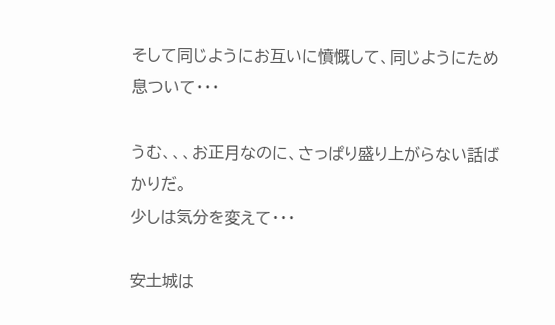そして同じようにお互いに憤慨して、同じようにため息ついて・・・

うむ、、、お正月なのに、さっぱり盛り上がらない話ばかりだ。
少しは気分を変えて・・・

安土城は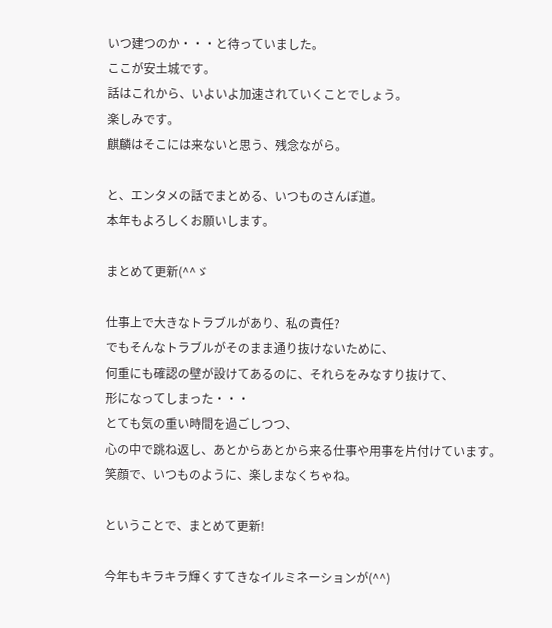いつ建つのか・・・と待っていました。
ここが安土城です。
話はこれから、いよいよ加速されていくことでしょう。
楽しみです。
麒麟はそこには来ないと思う、残念ながら。

と、エンタメの話でまとめる、いつものさんぽ道。
本年もよろしくお願いします。

まとめて更新(^^ゞ

仕事上で大きなトラブルがあり、私の責任?
でもそんなトラブルがそのまま通り抜けないために、
何重にも確認の壁が設けてあるのに、それらをみなすり抜けて、
形になってしまった・・・
とても気の重い時間を過ごしつつ、
心の中で跳ね返し、あとからあとから来る仕事や用事を片付けています。
笑顔で、いつものように、楽しまなくちゃね。

ということで、まとめて更新!

今年もキラキラ輝くすてきなイルミネーションが(^^)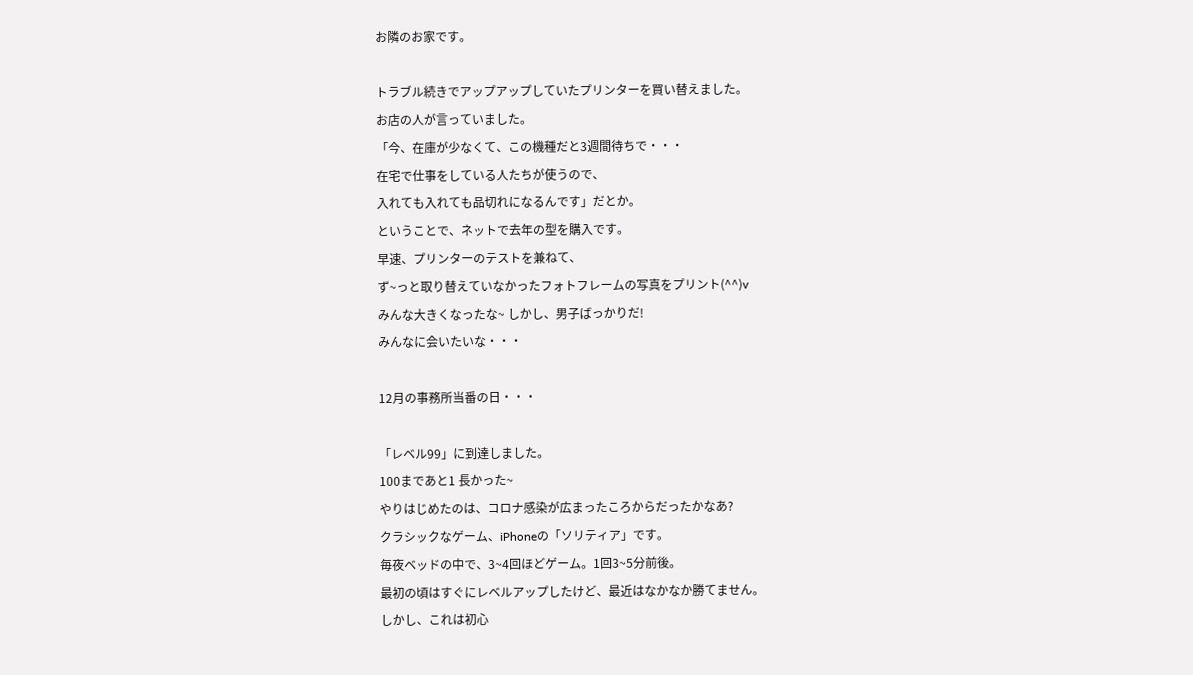お隣のお家です。

トラブル続きでアップアップしていたプリンターを買い替えました。
お店の人が言っていました。
「今、在庫が少なくて、この機種だと3週間待ちで・・・
在宅で仕事をしている人たちが使うので、
入れても入れても品切れになるんです」だとか。
ということで、ネットで去年の型を購入です。
早速、プリンターのテストを兼ねて、
ず~っと取り替えていなかったフォトフレームの写真をプリント(^^)v
みんな大きくなったな~ しかし、男子ばっかりだ!
みんなに会いたいな・・・

12月の事務所当番の日・・・

「レベル99」に到達しました。
100まであと1 長かった~
やりはじめたのは、コロナ感染が広まったころからだったかなあ?
クラシックなゲーム、iPhoneの「ソリティア」です。
毎夜ベッドの中で、3~4回ほどゲーム。1回3~5分前後。
最初の頃はすぐにレベルアップしたけど、最近はなかなか勝てません。
しかし、これは初心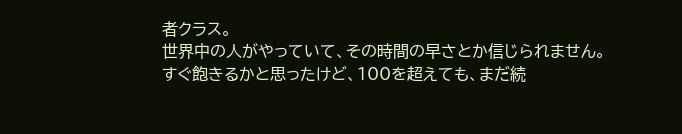者クラス。
世界中の人がやっていて、その時間の早さとか信じられません。
すぐ飽きるかと思ったけど、100を超えても、まだ続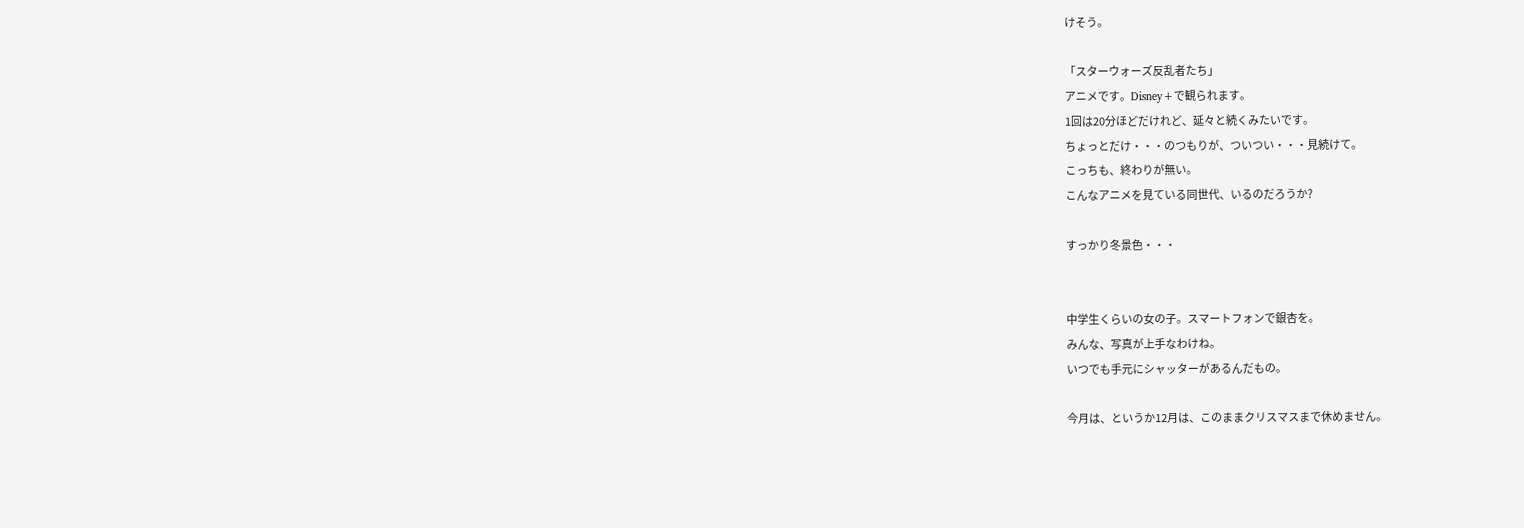けそう。

「スターウォーズ反乱者たち」
アニメです。Disney+で観られます。
1回は20分ほどだけれど、延々と続くみたいです。
ちょっとだけ・・・のつもりが、ついつい・・・見続けて。
こっちも、終わりが無い。
こんなアニメを見ている同世代、いるのだろうか?

すっかり冬景色・・・


中学生くらいの女の子。スマートフォンで銀杏を。
みんな、写真が上手なわけね。
いつでも手元にシャッターがあるんだもの。

今月は、というか12月は、このままクリスマスまで休めません。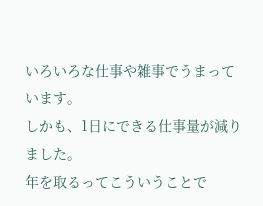いろいろな仕事や雑事でうまっています。
しかも、1日にできる仕事量が減りました。
年を取るってこういうことで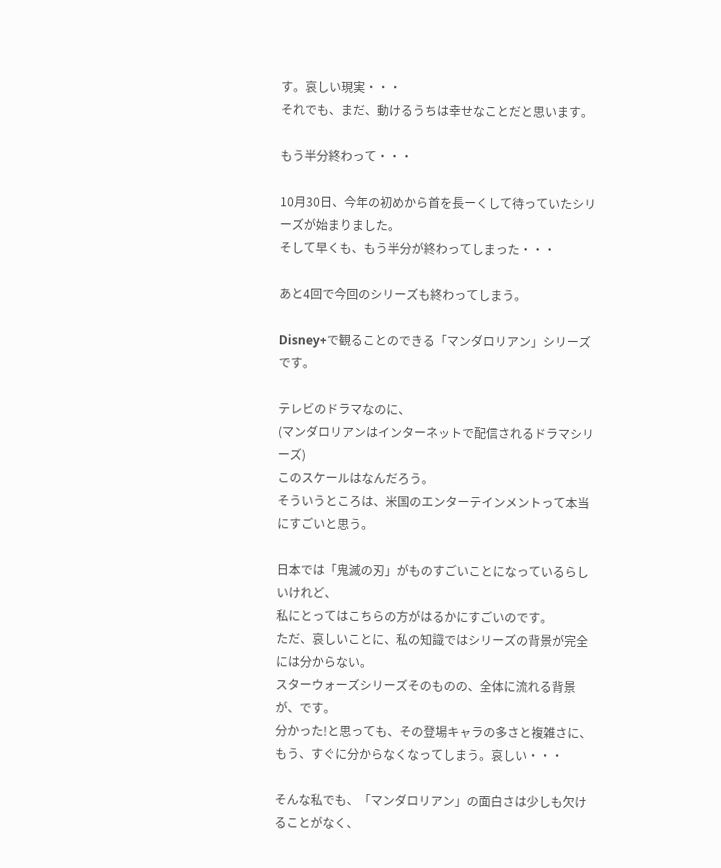す。哀しい現実・・・
それでも、まだ、動けるうちは幸せなことだと思います。

もう半分終わって・・・

10月30日、今年の初めから首を長ーくして待っていたシリーズが始まりました。
そして早くも、もう半分が終わってしまった・・・

あと4回で今回のシリーズも終わってしまう。

Disney+で観ることのできる「マンダロリアン」シリーズです。

テレビのドラマなのに、
(マンダロリアンはインターネットで配信されるドラマシリーズ)
このスケールはなんだろう。
そういうところは、米国のエンターテインメントって本当にすごいと思う。

日本では「鬼滅の刃」がものすごいことになっているらしいけれど、
私にとってはこちらの方がはるかにすごいのです。
ただ、哀しいことに、私の知識ではシリーズの背景が完全には分からない。
スターウォーズシリーズそのものの、全体に流れる背景が、です。
分かった!と思っても、その登場キャラの多さと複雑さに、
もう、すぐに分からなくなってしまう。哀しい・・・

そんな私でも、「マンダロリアン」の面白さは少しも欠けることがなく、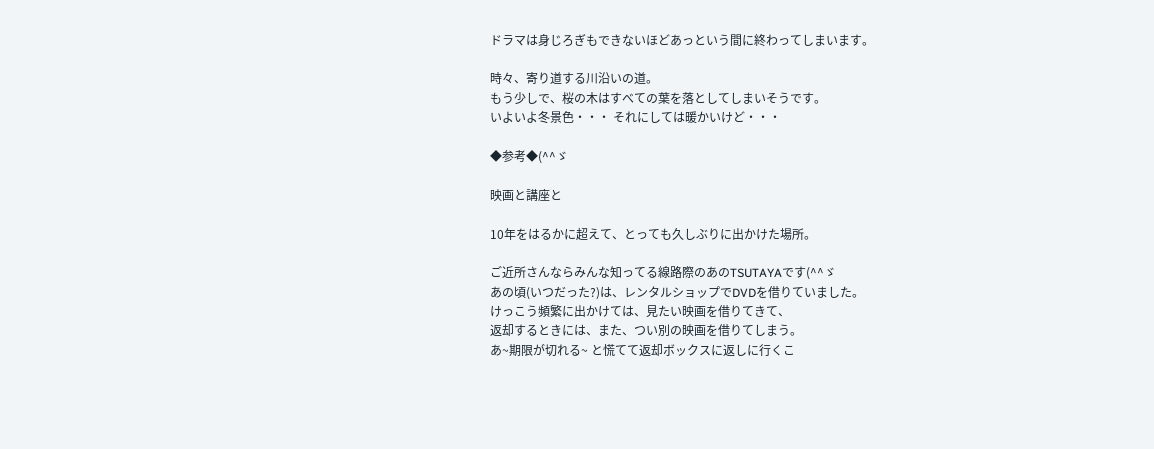ドラマは身じろぎもできないほどあっという間に終わってしまいます。

時々、寄り道する川沿いの道。
もう少しで、桜の木はすべての葉を落としてしまいそうです。
いよいよ冬景色・・・ それにしては暖かいけど・・・

◆参考◆(^^ゞ

映画と講座と

10年をはるかに超えて、とっても久しぶりに出かけた場所。

ご近所さんならみんな知ってる線路際のあのTSUTAYAです(^^ゞ
あの頃(いつだった?)は、レンタルショップでDVDを借りていました。
けっこう頻繁に出かけては、見たい映画を借りてきて、
返却するときには、また、つい別の映画を借りてしまう。
あ~期限が切れる~ と慌てて返却ボックスに返しに行くこ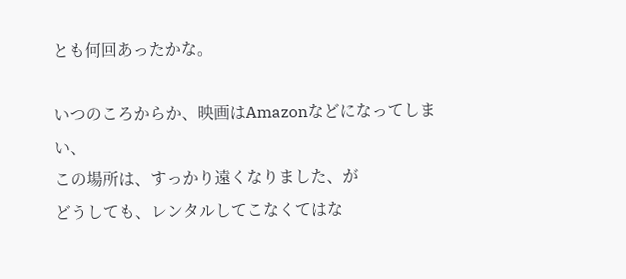とも何回あったかな。

いつのころからか、映画はAmazonなどになってしまい、
この場所は、すっかり遠くなりました、が
どうしても、レンタルしてこなくてはな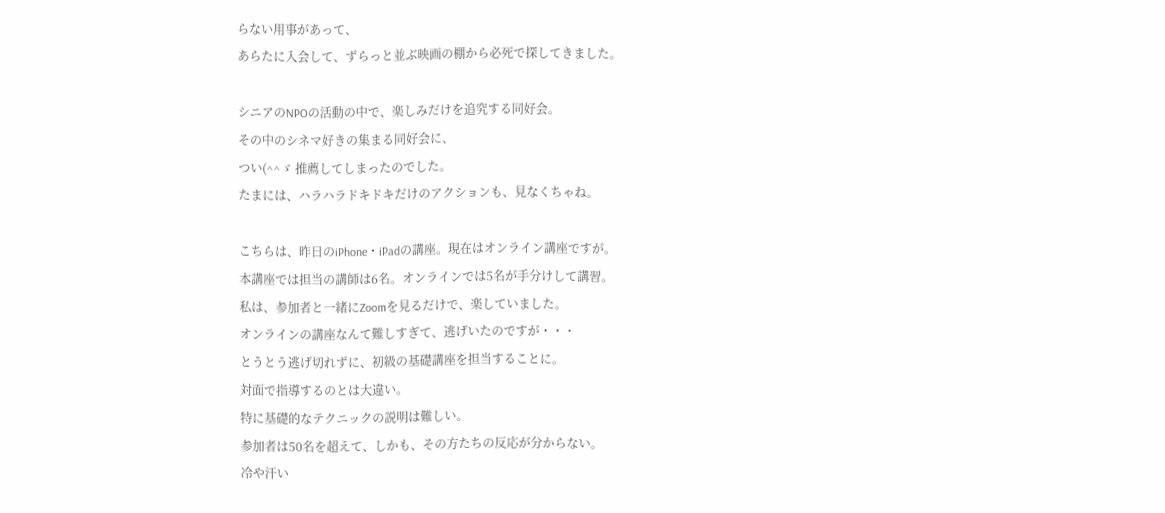らない用事があって、
あらたに入会して、ずらっと並ぶ映画の棚から必死で探してきました。

シニアのNPOの活動の中で、楽しみだけを追究する同好会。
その中のシネマ好きの集まる同好会に、
つい(^^ゞ 推薦してしまったのでした。
たまには、ハラハラドキドキだけのアクションも、見なくちゃね。

こちらは、昨日のiPhone・iPadの講座。現在はオンライン講座ですが。
本講座では担当の講師は6名。オンラインでは5名が手分けして講習。
私は、参加者と一緒にZoomを見るだけで、楽していました。
オンラインの講座なんて難しすぎて、逃げいたのですが・・・
とうとう逃げ切れずに、初級の基礎講座を担当することに。
対面で指導するのとは大違い。
特に基礎的なテクニックの説明は難しい。
参加者は50名を超えて、しかも、その方たちの反応が分からない。
冷や汗い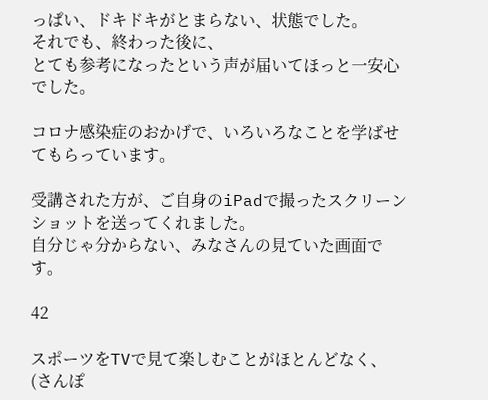っぱい、ドキドキがとまらない、状態でした。
それでも、終わった後に、
とても参考になったという声が届いてほっと一安心でした。

コロナ感染症のおかげで、いろいろなことを学ばせてもらっています。

受講された方が、ご自身のiPadで撮ったスクリーンショットを送ってくれました。
自分じゃ分からない、みなさんの見ていた画面です。

42

スポーツをTVで見て楽しむことがほとんどなく、
(さんぽ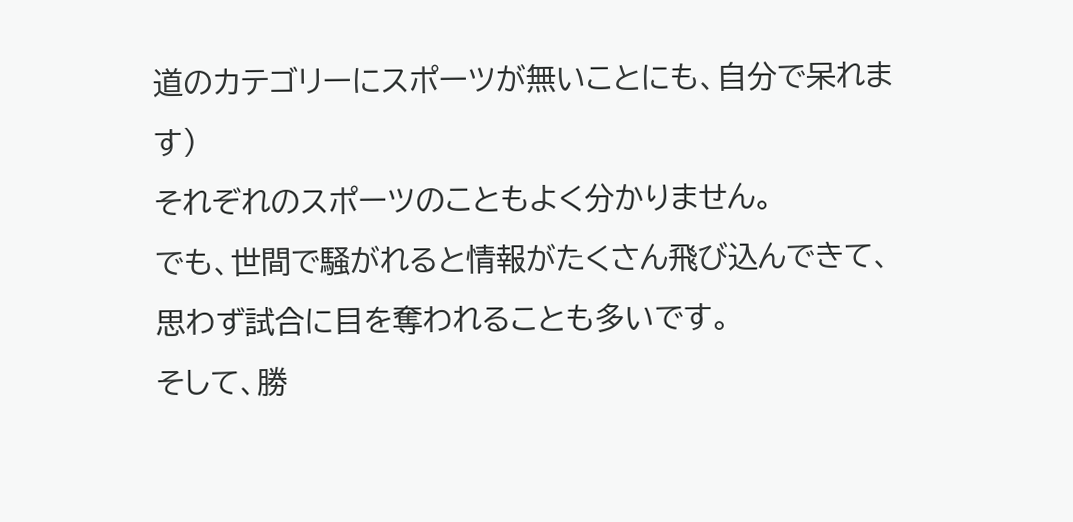道のカテゴリーにスポーツが無いことにも、自分で呆れます)
それぞれのスポーツのこともよく分かりません。
でも、世間で騒がれると情報がたくさん飛び込んできて、
思わず試合に目を奪われることも多いです。
そして、勝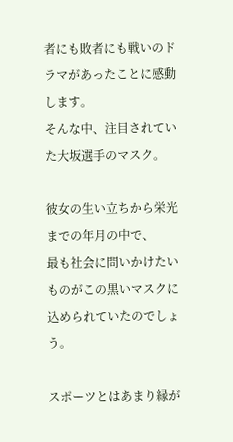者にも敗者にも戦いのドラマがあったことに感動します。
そんな中、注目されていた大坂選手のマスク。

彼女の生い立ちから栄光までの年月の中で、
最も社会に問いかけたいものがこの黒いマスクに込められていたのでしょう。

スポーツとはあまり縁が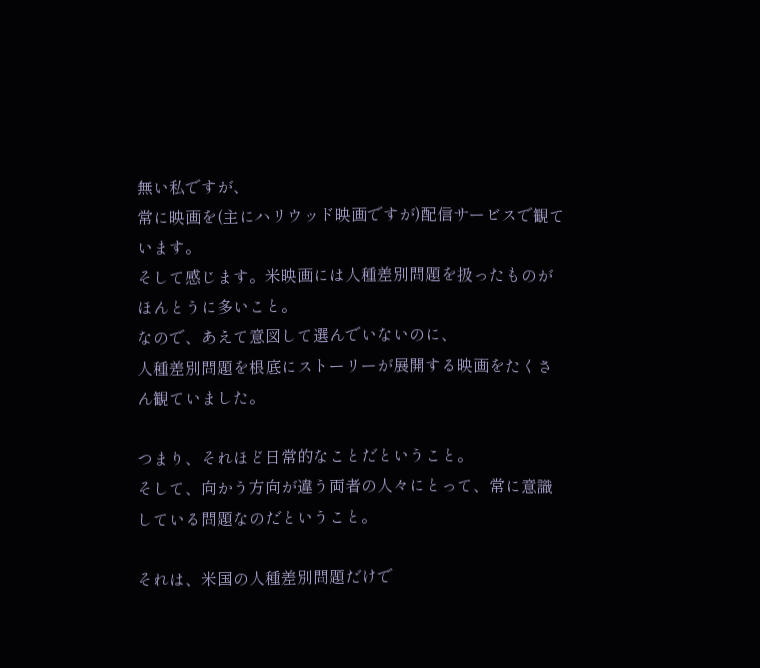無い私ですが、
常に映画を(主にハリウッド映画ですが)配信サービスで観ています。
そして感じます。米映画には人種差別問題を扱ったものがほんとうに多いこと。
なので、あえて意図して選んでいないのに、
人種差別問題を根底にストーリーが展開する映画をたくさん観ていました。

つまり、それほど日常的なことだということ。
そして、向かう方向が違う両者の人々にとって、常に意識している問題なのだということ。

それは、米国の人種差別問題だけで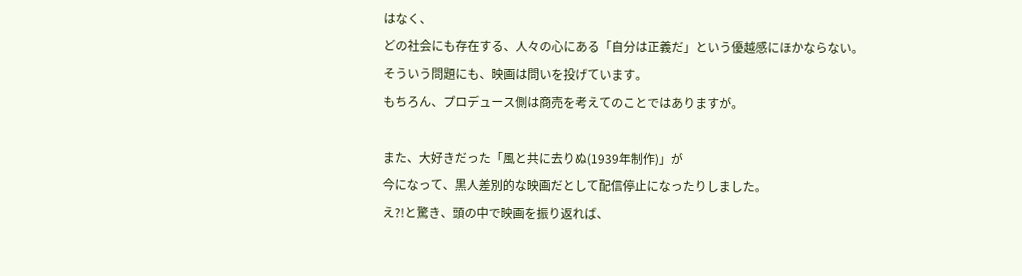はなく、
どの社会にも存在する、人々の心にある「自分は正義だ」という優越感にほかならない。
そういう問題にも、映画は問いを投げています。
もちろん、プロデュース側は商売を考えてのことではありますが。

また、大好きだった「風と共に去りぬ(1939年制作)」が
今になって、黒人差別的な映画だとして配信停止になったりしました。
え?!と驚き、頭の中で映画を振り返れば、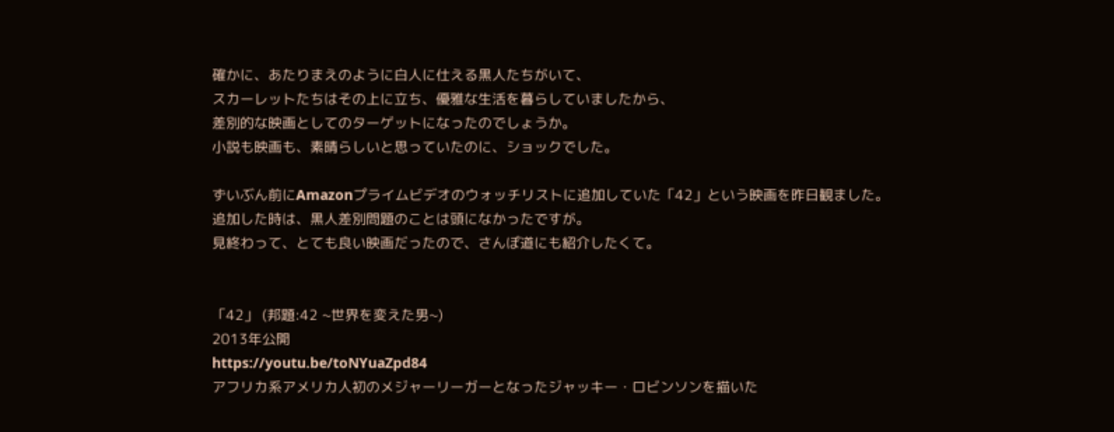確かに、あたりまえのように白人に仕える黒人たちがいて、
スカーレットたちはその上に立ち、優雅な生活を暮らしていましたから、
差別的な映画としてのターゲットになったのでしょうか。
小説も映画も、素晴らしいと思っていたのに、ショックでした。

ずいぶん前にAmazonプライムビデオのウォッチリストに追加していた「42」という映画を昨日観ました。
追加した時は、黒人差別問題のことは頭になかったですが。
見終わって、とても良い映画だったので、さんぽ道にも紹介したくて。


「42」 (邦題:42 ~世界を変えた男~)
2013年公開
https://youtu.be/toNYuaZpd84
アフリカ系アメリカ人初のメジャーリーガーとなったジャッキー・ロビンソンを描いた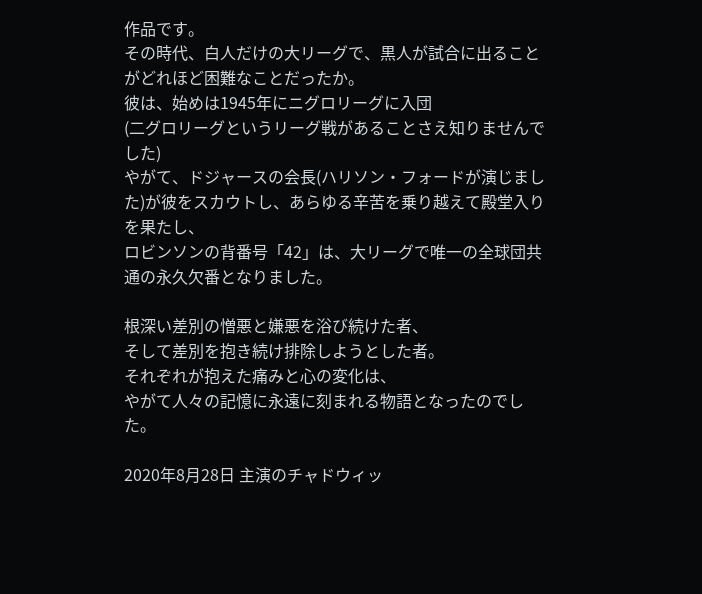作品です。
その時代、白人だけの大リーグで、黒人が試合に出ることがどれほど困難なことだったか。
彼は、始めは1945年にニグロリーグに入団
(二グロリーグというリーグ戦があることさえ知りませんでした)
やがて、ドジャースの会長(ハリソン・フォードが演じました)が彼をスカウトし、あらゆる辛苦を乗り越えて殿堂入りを果たし、
ロビンソンの背番号「42」は、大リーグで唯一の全球団共通の永久欠番となりました。

根深い差別の憎悪と嫌悪を浴び続けた者、
そして差別を抱き続け排除しようとした者。
それぞれが抱えた痛みと心の変化は、
やがて人々の記憶に永遠に刻まれる物語となったのでした。

2020年8月28日 主演のチャドウィッ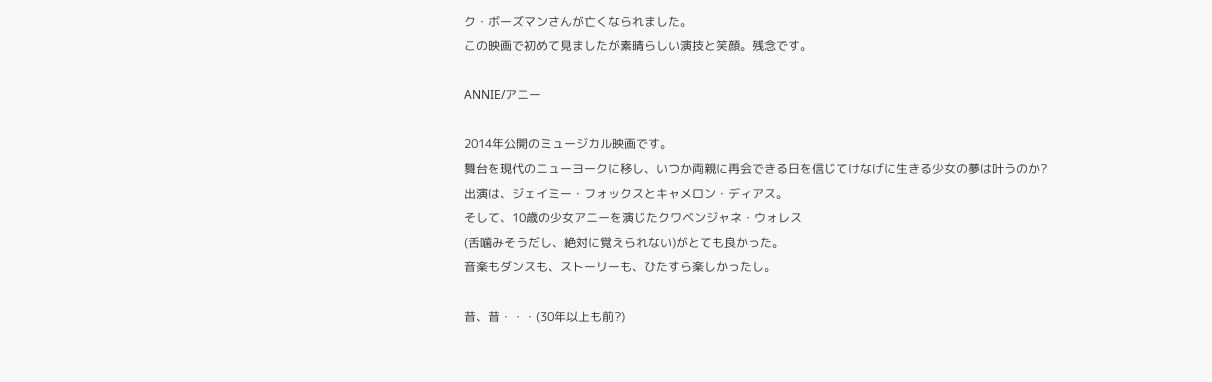ク・ボーズマンさんが亡くなられました。
この映画で初めて見ましたが素晴らしい演技と笑顔。残念です。

ANNIE/アニー

2014年公開のミュージカル映画です。
舞台を現代のニューヨークに移し、いつか両親に再会できる日を信じてけなげに生きる少女の夢は叶うのか?
出演は、ジェイミー・フォックスとキャメロン・ディアス。
そして、10歳の少女アニーを演じたクワベンジャネ・ウォレス
(舌噛みそうだし、絶対に覚えられない)がとても良かった。
音楽もダンスも、ストーリーも、ひたすら楽しかったし。

昔、昔・・・(30年以上も前?)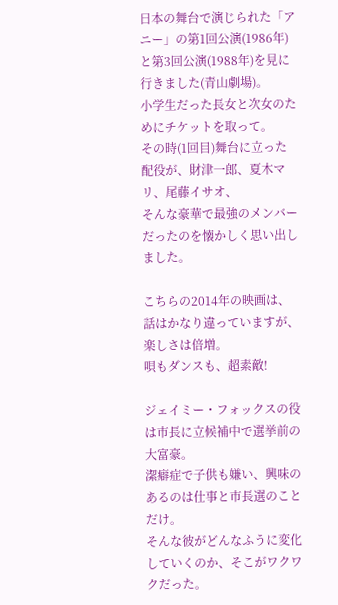日本の舞台で演じられた「アニー」の第1回公演(1986年)と第3回公演(1988年)を見に行きました(青山劇場)。
小学生だった長女と次女のためにチケットを取って。
その時(1回目)舞台に立った配役が、財津一郎、夏木マリ、尾藤イサオ、
そんな豪華で最強のメンバーだったのを懐かしく思い出しました。

こちらの2014年の映画は、話はかなり違っていますが、楽しさは倍増。
唄もダンスも、超素敵!

ジェイミー・フォックスの役は市長に立候補中で選挙前の大富豪。
潔癖症で子供も嫌い、興味のあるのは仕事と市長選のことだけ。
そんな彼がどんなふうに変化していくのか、そこがワクワクだった。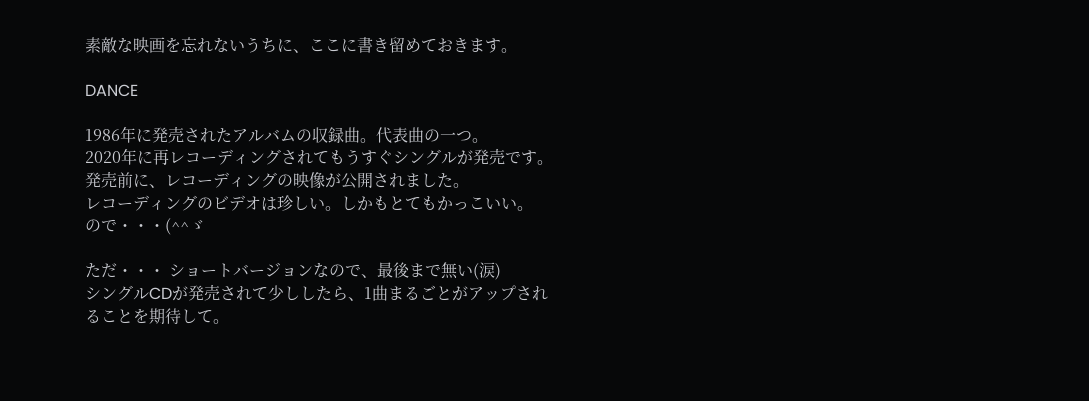素敵な映画を忘れないうちに、ここに書き留めておきます。

DANCE

1986年に発売されたアルバムの収録曲。代表曲の一つ。
2020年に再レコーディングされてもうすぐシングルが発売です。
発売前に、レコーディングの映像が公開されました。
レコーディングのビデオは珍しい。しかもとてもかっこいい。
ので・・・(^^ゞ

ただ・・・ ショートバージョンなので、最後まで無い(涙)
シングルCDが発売されて少ししたら、1曲まるごとがアップされることを期待して。